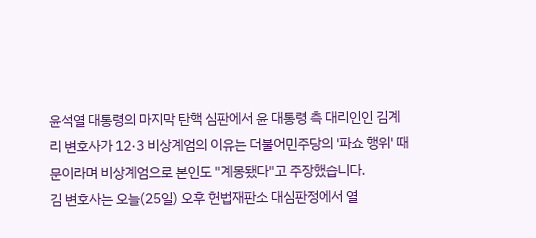윤석열 대통령의 마지막 탄핵 심판에서 윤 대통령 측 대리인인 김계리 변호사가 12·3 비상계엄의 이유는 더불어민주당의 '파쇼 행위' 때문이라며 비상계엄으로 본인도 "계몽됐다"고 주장했습니다.
김 변호사는 오늘(25일) 오후 헌법재판소 대심판정에서 열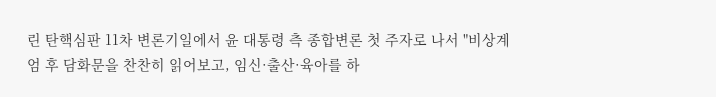린 탄핵심판 11차 변론기일에서 윤 대통령 측 종합변론 첫 주자로 나서 "비상계엄 후 담화문을 찬찬히 읽어보고, 임신·출산·육아를 하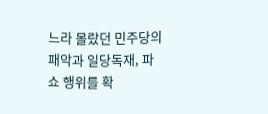느라 몰랐던 민주당의 패악과 일당독재, 파쇼 행위를 확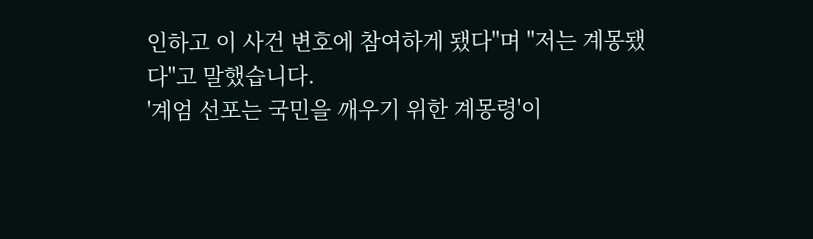인하고 이 사건 변호에 참여하게 됐다"며 "저는 계몽됐다"고 말했습니다.
'계엄 선포는 국민을 깨우기 위한 계몽령'이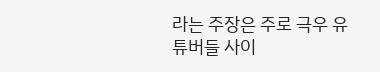라는 주장은 주로 극우 유튜버들 사이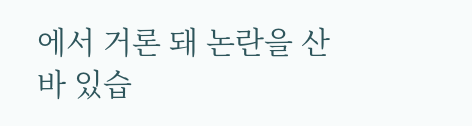에서 거론 돼 논란을 산 바 있습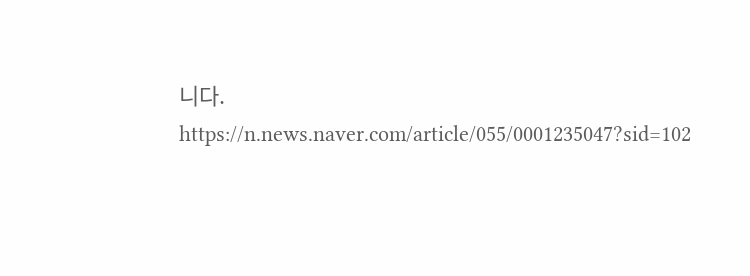니다.
https://n.news.naver.com/article/055/0001235047?sid=102